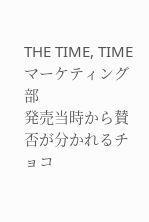THE TIME, TIMEマーケティング部
発売当時から賛否が分かれるチョコ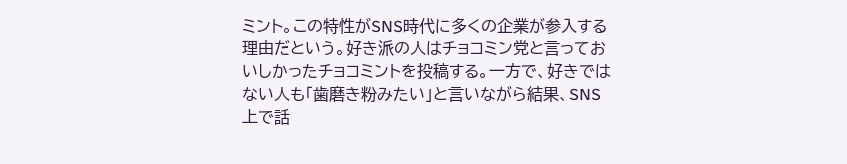ミント。この特性がSNS時代に多くの企業が参入する理由だという。好き派の人はチョコミン党と言っておいしかったチョコミントを投稿する。一方で、好きではない人も「歯磨き粉みたい」と言いながら結果、SNS上で話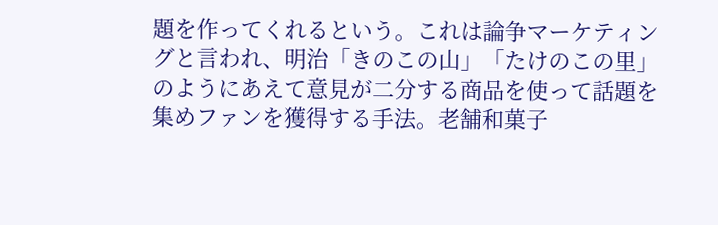題を作ってくれるという。これは論争マーケティングと言われ、明治「きのこの山」「たけのこの里」のようにあえて意見が二分する商品を使って話題を集めファンを獲得する手法。老舗和菓子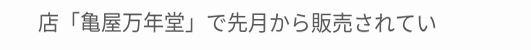店「亀屋万年堂」で先月から販売されてい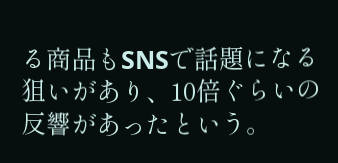る商品もSNSで話題になる狙いがあり、10倍ぐらいの反響があったという。